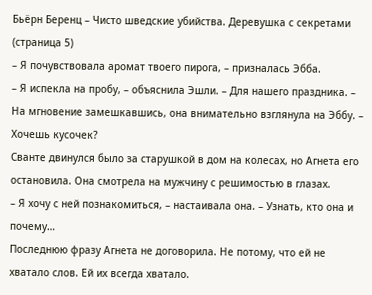Бьёрн Беренц – Чисто шведские убийства. Деревушка с секретами (страница 5)
– Я почувствовала аромат твоего пирога, – призналась Эбба.
– Я испекла на пробу, – объяснила Эшли. – Для нашего праздника. – На мгновение замешкавшись, она внимательно взглянула на Эббу. – Хочешь кусочек?
Сванте двинулся было за старушкой в дом на колесах, но Агнета его остановила. Она смотрела на мужчину с решимостью в глазах.
– Я хочу с ней познакомиться, – настаивала она. – Узнать, кто она и почему…
Последнюю фразу Агнета не договорила. Не потому, что ей не хватало слов. Ей их всегда хватало.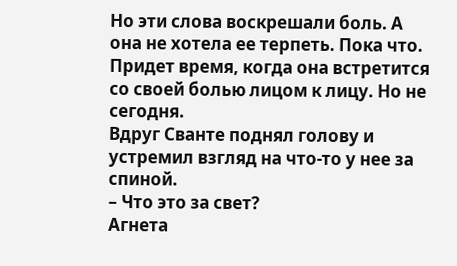Но эти слова воскрешали боль. А она не хотела ее терпеть. Пока что. Придет время, когда она встретится со своей болью лицом к лицу. Но не сегодня.
Вдруг Сванте поднял голову и устремил взгляд на что-то у нее за спиной.
– Что это за свет?
Агнета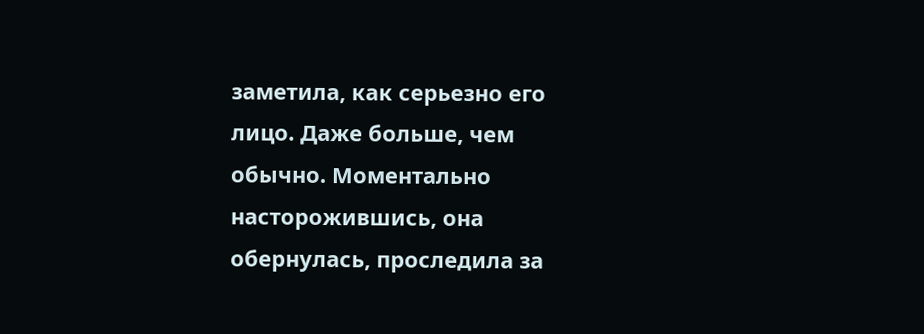заметила, как серьезно его лицо. Даже больше, чем обычно. Моментально насторожившись, она обернулась, проследила за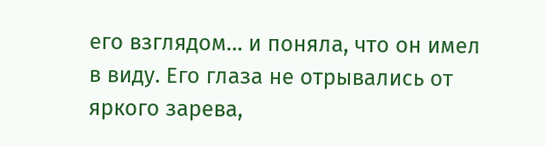его взглядом… и поняла, что он имел в виду. Его глаза не отрывались от яркого зарева,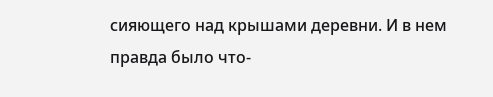сияющего над крышами деревни. И в нем правда было что-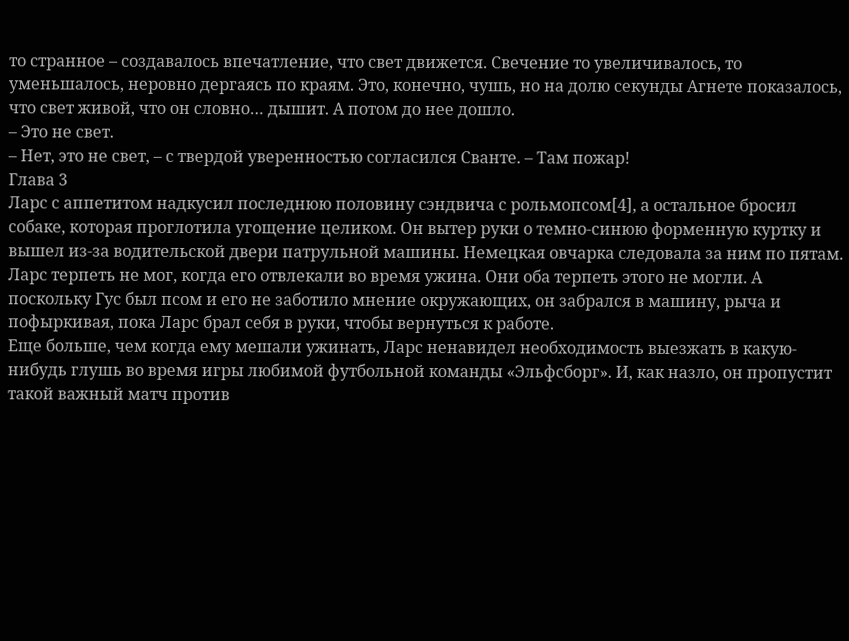то странное – создавалось впечатление, что свет движется. Свечение то увеличивалось, то уменьшалось, неровно дергаясь по краям. Это, конечно, чушь, но на долю секунды Агнете показалось, что свет живой, что он словно… дышит. А потом до нее дошло.
– Это не свет.
– Нет, это не свет, – с твердой уверенностью согласился Сванте. – Там пожар!
Глава 3
Ларс с аппетитом надкусил последнюю половину сэндвича с рольмопсом[4], а остальное бросил собаке, которая проглотила угощение целиком. Он вытер руки о темно-синюю форменную куртку и вышел из-за водительской двери патрульной машины. Немецкая овчарка следовала за ним по пятам. Ларс терпеть не мог, когда его отвлекали во время ужина. Они оба терпеть этого не могли. А поскольку Гус был псом и его не заботило мнение окружающих, он забрался в машину, рыча и пофыркивая, пока Ларс брал себя в руки, чтобы вернуться к работе.
Еще больше, чем когда ему мешали ужинать, Ларс ненавидел необходимость выезжать в какую-нибудь глушь во время игры любимой футбольной команды «Эльфсборг». И, как назло, он пропустит такой важный матч против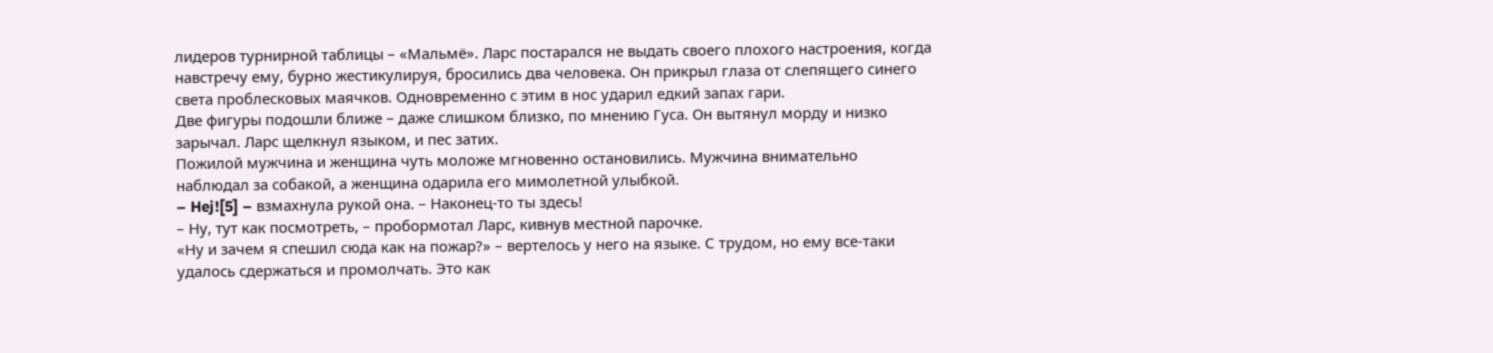лидеров турнирной таблицы – «Мальмё». Ларс постарался не выдать своего плохого настроения, когда навстречу ему, бурно жестикулируя, бросились два человека. Он прикрыл глаза от слепящего синего света проблесковых маячков. Одновременно с этим в нос ударил едкий запах гари.
Две фигуры подошли ближе – даже слишком близко, по мнению Гуса. Он вытянул морду и низко зарычал. Ларс щелкнул языком, и пес затих.
Пожилой мужчина и женщина чуть моложе мгновенно остановились. Мужчина внимательно наблюдал за собакой, а женщина одарила его мимолетной улыбкой.
– Hej![5] – взмахнула рукой она. – Наконец-то ты здесь!
– Ну, тут как посмотреть, – пробормотал Ларс, кивнув местной парочке.
«Ну и зачем я спешил сюда как на пожар?» – вертелось у него на языке. С трудом, но ему все-таки удалось сдержаться и промолчать. Это как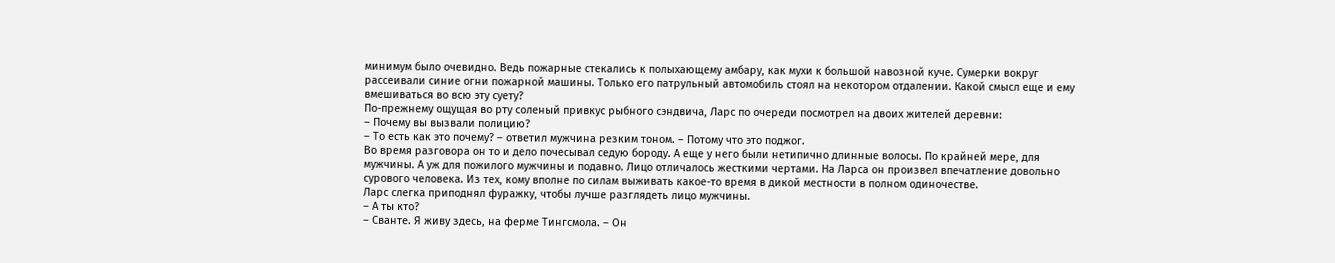минимум было очевидно. Ведь пожарные стекались к полыхающему амбару, как мухи к большой навозной куче. Сумерки вокруг рассеивали синие огни пожарной машины. Только его патрульный автомобиль стоял на некотором отдалении. Какой смысл еще и ему вмешиваться во всю эту суету?
По-прежнему ощущая во рту соленый привкус рыбного сэндвича, Ларс по очереди посмотрел на двоих жителей деревни:
– Почему вы вызвали полицию?
– То есть как это почему? – ответил мужчина резким тоном. – Потому что это поджог.
Во время разговора он то и дело почесывал седую бороду. А еще у него были нетипично длинные волосы. По крайней мере, для мужчины. А уж для пожилого мужчины и подавно. Лицо отличалось жесткими чертами. На Ларса он произвел впечатление довольно сурового человека. Из тех, кому вполне по силам выживать какое-то время в дикой местности в полном одиночестве.
Ларс слегка приподнял фуражку, чтобы лучше разглядеть лицо мужчины.
– А ты кто?
– Сванте. Я живу здесь, на ферме Тингсмола. – Он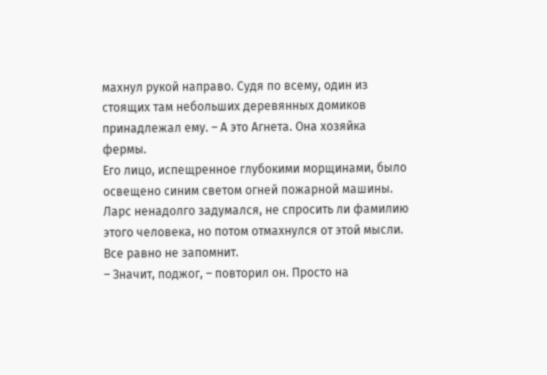махнул рукой направо. Судя по всему, один из стоящих там небольших деревянных домиков принадлежал ему. – А это Агнета. Она хозяйка фермы.
Его лицо, испещренное глубокими морщинами, было освещено синим светом огней пожарной машины. Ларс ненадолго задумался, не спросить ли фамилию этого человека, но потом отмахнулся от этой мысли. Все равно не запомнит.
– Значит, поджог, – повторил он. Просто на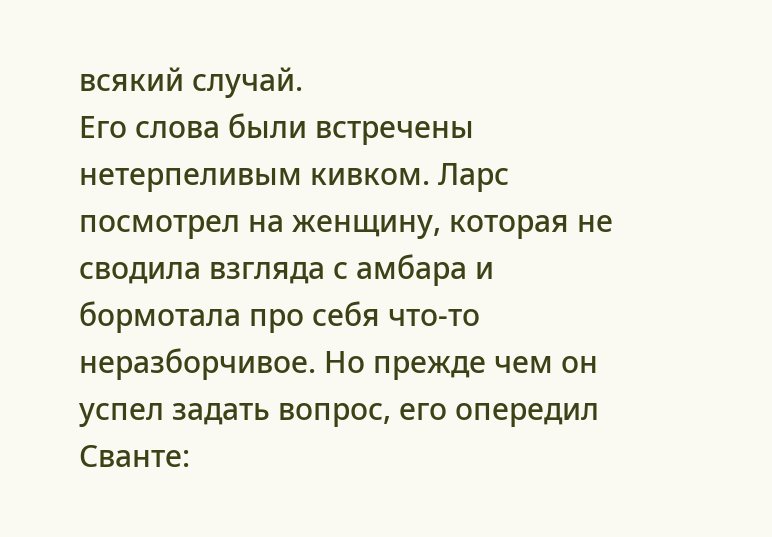всякий случай.
Его слова были встречены нетерпеливым кивком. Ларс посмотрел на женщину, которая не сводила взгляда с амбара и бормотала про себя что-то неразборчивое. Но прежде чем он успел задать вопрос, его опередил Сванте: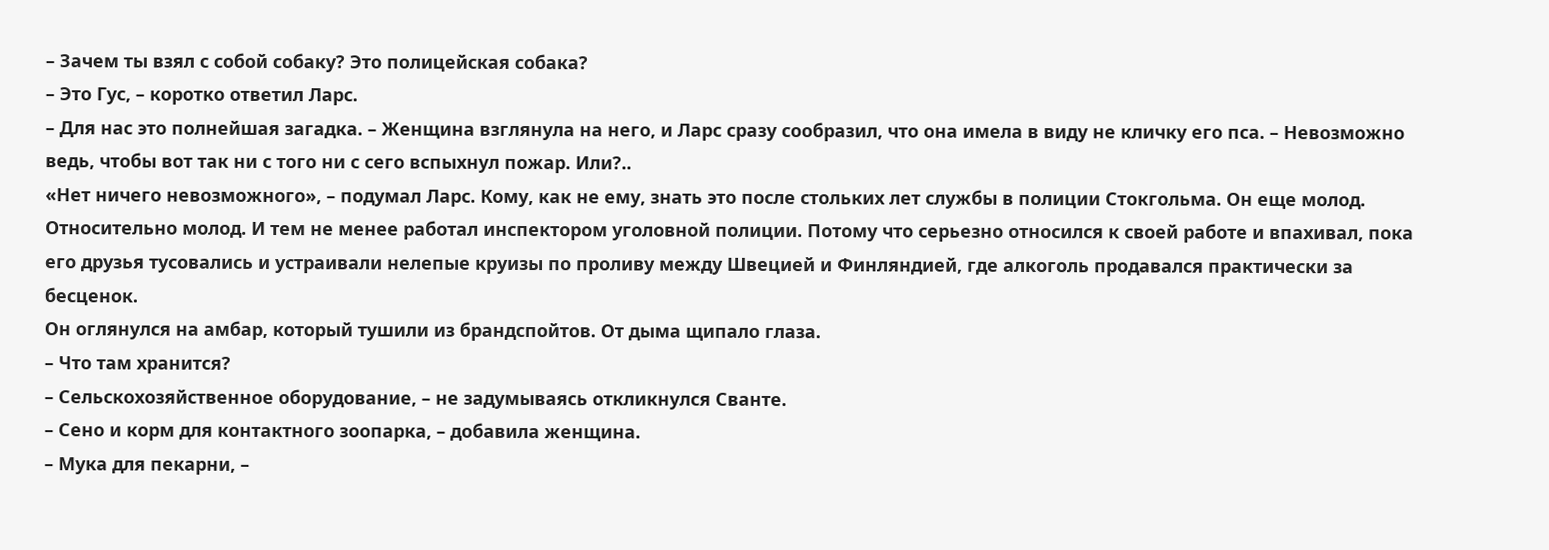– Зачем ты взял с собой собаку? Это полицейская собака?
– Это Гус, – коротко ответил Ларс.
– Для нас это полнейшая загадка. – Женщина взглянула на него, и Ларс сразу сообразил, что она имела в виду не кличку его пса. – Невозможно ведь, чтобы вот так ни с того ни с сего вспыхнул пожар. Или?..
«Нет ничего невозможного», – подумал Ларс. Кому, как не ему, знать это после стольких лет службы в полиции Стокгольма. Он еще молод. Относительно молод. И тем не менее работал инспектором уголовной полиции. Потому что серьезно относился к своей работе и впахивал, пока его друзья тусовались и устраивали нелепые круизы по проливу между Швецией и Финляндией, где алкоголь продавался практически за бесценок.
Он оглянулся на амбар, который тушили из брандспойтов. От дыма щипало глаза.
– Что там хранится?
– Сельскохозяйственное оборудование, – не задумываясь откликнулся Сванте.
– Сено и корм для контактного зоопарка, – добавила женщина.
– Мука для пекарни, –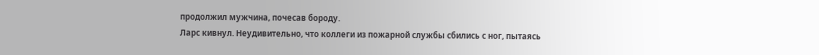продолжил мужчина, почесав бороду.
Ларс кивнул. Неудивительно, что коллеги из пожарной службы сбились с ног, пытаясь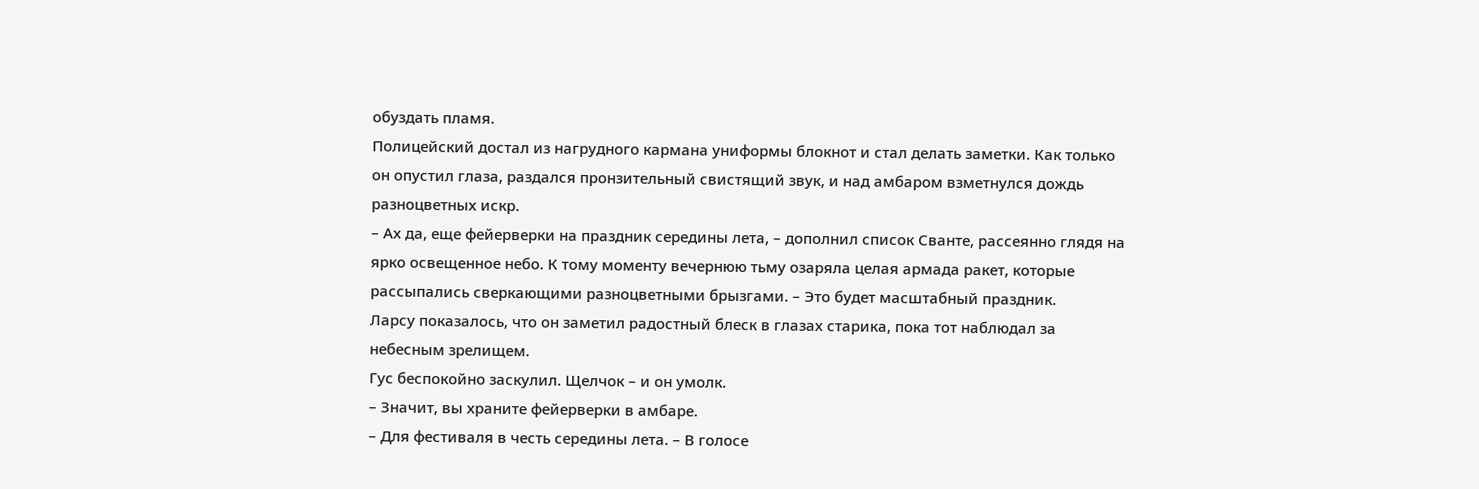обуздать пламя.
Полицейский достал из нагрудного кармана униформы блокнот и стал делать заметки. Как только он опустил глаза, раздался пронзительный свистящий звук, и над амбаром взметнулся дождь разноцветных искр.
– Ах да, еще фейерверки на праздник середины лета, – дополнил список Сванте, рассеянно глядя на ярко освещенное небо. К тому моменту вечернюю тьму озаряла целая армада ракет, которые рассыпались сверкающими разноцветными брызгами. – Это будет масштабный праздник.
Ларсу показалось, что он заметил радостный блеск в глазах старика, пока тот наблюдал за небесным зрелищем.
Гус беспокойно заскулил. Щелчок – и он умолк.
– Значит, вы храните фейерверки в амбаре.
– Для фестиваля в честь середины лета. – В голосе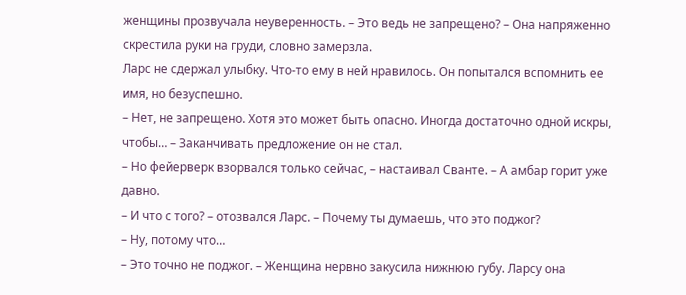женщины прозвучала неуверенность. – Это ведь не запрещено? – Она напряженно скрестила руки на груди, словно замерзла.
Ларс не сдержал улыбку. Что-то ему в ней нравилось. Он попытался вспомнить ее имя, но безуспешно.
– Нет, не запрещено. Хотя это может быть опасно. Иногда достаточно одной искры, чтобы… – Заканчивать предложение он не стал.
– Но фейерверк взорвался только сейчас, – настаивал Сванте. – А амбар горит уже давно.
– И что с того? – отозвался Ларс. – Почему ты думаешь, что это поджог?
– Ну, потому что…
– Это точно не поджог. – Женщина нервно закусила нижнюю губу. Ларсу она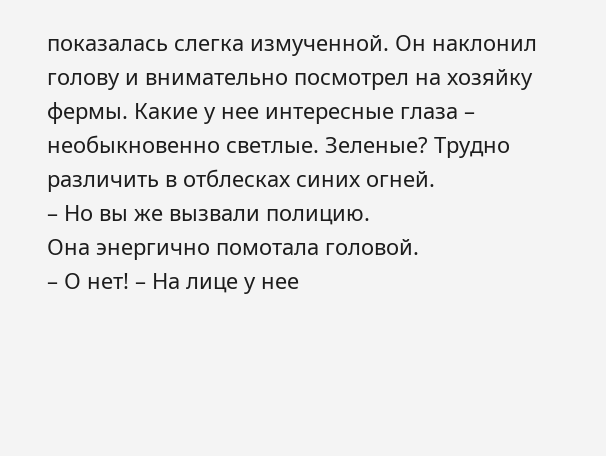показалась слегка измученной. Он наклонил голову и внимательно посмотрел на хозяйку фермы. Какие у нее интересные глаза – необыкновенно светлые. Зеленые? Трудно различить в отблесках синих огней.
– Но вы же вызвали полицию.
Она энергично помотала головой.
– О нет! – На лице у нее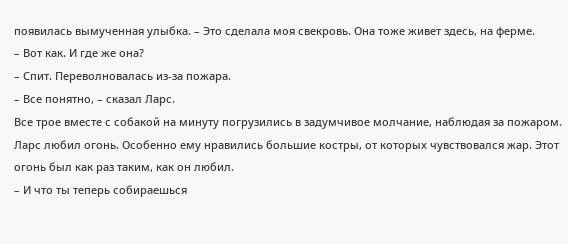появилась вымученная улыбка. – Это сделала моя свекровь. Она тоже живет здесь, на ферме.
– Вот как. И где же она?
– Спит. Переволновалась из-за пожара.
– Все понятно, – сказал Ларс.
Все трое вместе с собакой на минуту погрузились в задумчивое молчание, наблюдая за пожаром. Ларс любил огонь. Особенно ему нравились большие костры, от которых чувствовался жар. Этот огонь был как раз таким, как он любил.
– И что ты теперь собираешься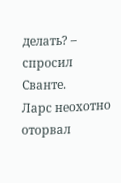делать? – спросил Сванте.
Ларс неохотно оторвал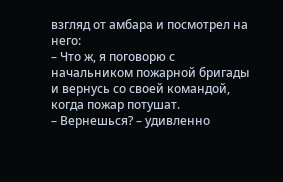взгляд от амбара и посмотрел на него:
– Что ж, я поговорю с начальником пожарной бригады и вернусь со своей командой, когда пожар потушат.
– Вернешься? – удивленно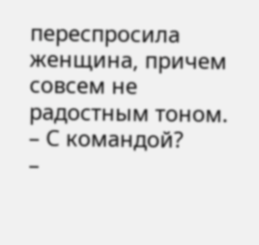переспросила женщина, причем совсем не радостным тоном. – С командой?
–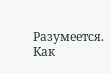Разумеется. Как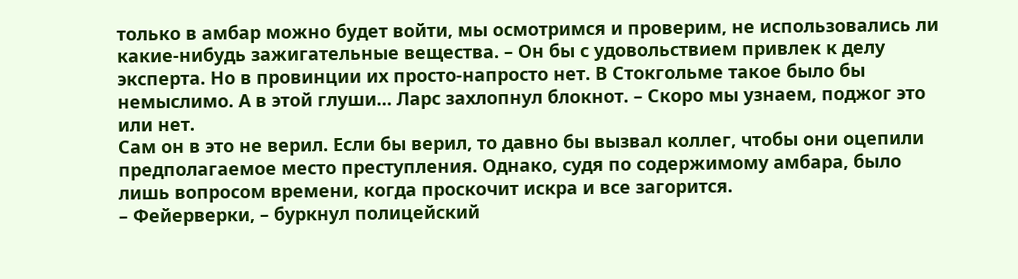только в амбар можно будет войти, мы осмотримся и проверим, не использовались ли какие-нибудь зажигательные вещества. – Он бы с удовольствием привлек к делу эксперта. Но в провинции их просто-напросто нет. В Стокгольме такое было бы немыслимо. А в этой глуши… Ларс захлопнул блокнот. – Скоро мы узнаем, поджог это или нет.
Сам он в это не верил. Если бы верил, то давно бы вызвал коллег, чтобы они оцепили предполагаемое место преступления. Однако, судя по содержимому амбара, было лишь вопросом времени, когда проскочит искра и все загорится.
– Фейерверки, – буркнул полицейский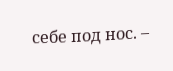себе под нос. –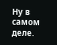Ну в самом деле.